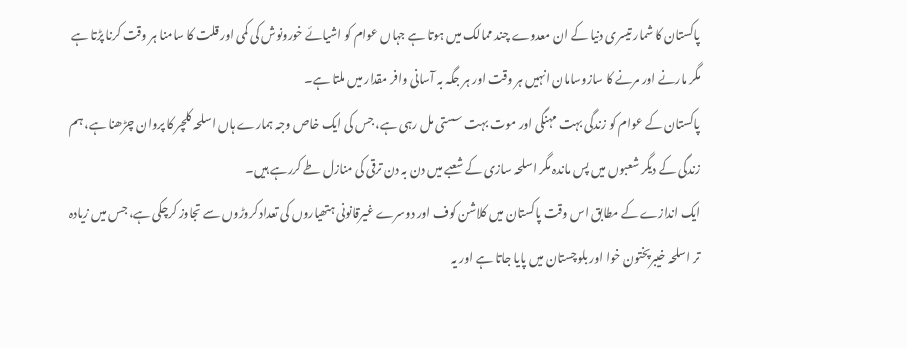پاکستان کا شمار تیسری دنیا کے ان معدوے چند ممالک میں ہوتا ہے جہاں عوام کو اشیائے خورونوش کی کمی اور قلت کا سامنا ہر وقت کرنا پڑتا ہے مگر مارنے اور مرنے کا سازوسامان انہیں ہر وقت اور ہر جگہ بہ آسانی وافر مقدار میں ملتا ہے۔
پاکستان کے عوام کو زندگی بہت مہنگی اور موت بہت سستی مل رہی ہے، جس کی ایک خاص وجہ ہمارے ہاں اسلحہ کلچر کا پروان چڑھنا ہے، ہم زندگی کے دیگر شعبوں میں پس ماندہ مگر اسلحہ سازی کے شعبے میں دن بہ دن ترقی کی منازل طے کررہے ہیں۔
ایک اندازے کے مطابق اس وقت پاکستان میں کلاشن کوف اور دوسرے غیرقانونی ہتھیاروں کی تعداد کروڑوں سے تجاوز کرچکی ہے، جس میں زیادہ تر اسلحہ خیبرپختون خوا اور بلوچستان میں پایا جاتا ہے اور یہ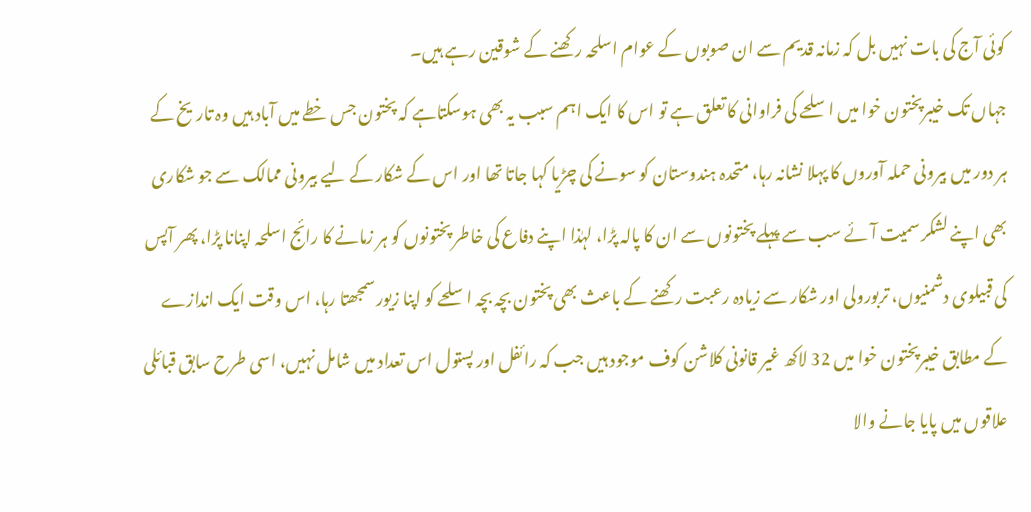کوئی آج کی بات نہیں بل کہ زمانہ قدیم سے ان صوبوں کے عوام اسلحہ رکھنے کے شوقین رہے ہیں۔
جہاں تک خیبرپختون خوا میں اسلحے کی فراوانی کا تعلق ہے تو اس کا ایک اہم سبب یہ بھی ہوسکتاہے کہ پختون جس خطے میں آباد ہیں وہ تاریخ کے ہر دور میں بیرونی حملہ آوروں کا پہلا نشانہ رہا، متحدہ ہندوستان کو سونے کی چڑیا کہا جاتا تھا اور اس کے شکار کے لیے بیرونی ممالک سے جو شکاری بھی اپنے لشکر سمیت آئے سب سے پہلے پختونوں سے ان کا پالہ پڑا، لہٰذا اپنے دفاع کی خاطر پختونوں کو ہر زمانے کا رائج اسلحہ اپنانا پڑا، پھر آپس کی قبیلوی دشمنیوں، تربورولی اور شکار سے زیادہ رعبت رکھنے کے باعث بھی پختون بچہ بچہ اسلحے کو اپنا زیور سمجھتا رہا، اس وقت ایک اندازے کے مطابق خیبرپختون خوا میں 32 لاکھ غیر قانونی کلاشن کوف موجود ہیں جب کہ رائفل اور پستول اس تعداد میں شامل نہیں، اسی طرح سابق قبائلی علاقوں میں پایا جانے والا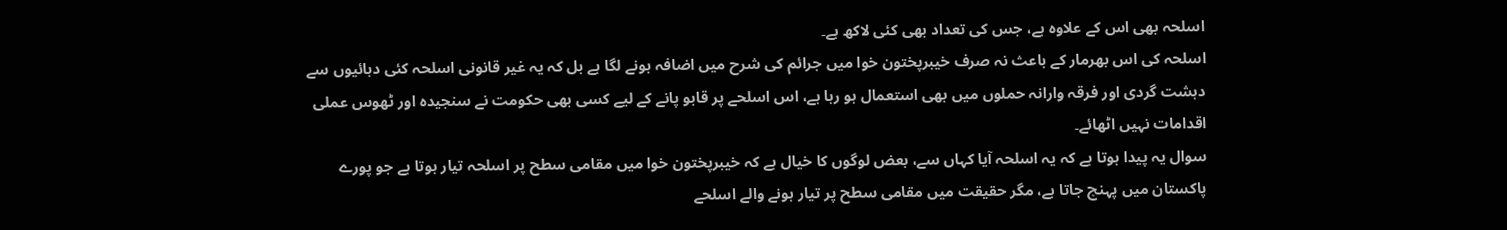اسلحہ بھی اس کے علاوہ ہے، جس کی تعداد بھی کئی لاکھ ہے۔
اسلحہ کی اس بھرمار کے باعث نہ صرف خیبرپختون خوا میں جرائم کی شرح میں اضافہ ہونے لگا ہے بل کہ یہ غیر قانونی اسلحہ کئی دہائیوں سے دہشت گردی اور فرقہ وارانہ حملوں میں بھی استعمال ہو رہا ہے، اس اسلحے پر قابو پانے کے لیے کسی بھی حکومت نے سنجیدہ اور ٹھوس عملی اقدامات نہیں اٹھائے۔
سوال یہ پیدا ہوتا ہے کہ یہ اسلحہ آیا کہاں سے، بعض لوگوں کا خیال ہے کہ خیبرپختون خوا میں مقامی سطح پر اسلحہ تیار ہوتا ہے جو پورے پاکستان میں پہنچ جاتا ہے، مگر حقیقت میں مقامی سطح پر تیار ہونے والے اسلحے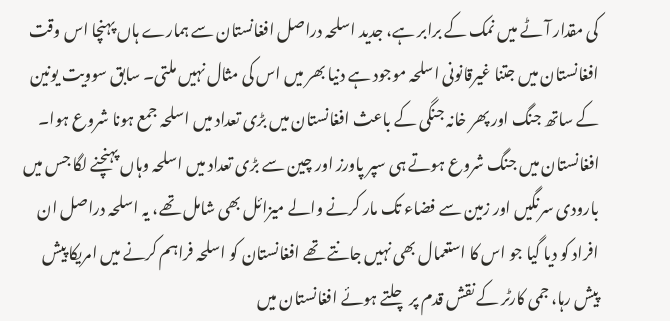کی مقدار آٹے میں نمک کے برابر ہے، جدید اسلحہ دراصل افغانستان سے ہمارے ہاں پہنچا اس وقت افغانستان میں جتنا غیرقانونی اسلحہ موجود ہے دنیا بھر میں اس کی مثال نہیں ملتی۔ سابق سوویت یونین کے ساتھ جنگ اور پھر خانہ جنگی کے باعث افغانستان میں بڑی تعداد میں اسلحہ جمع ہونا شروع ہوا۔
افغانستان میں جنگ شروع ہوتے ہی سپر پاورز اور چین سے بڑی تعداد میں اسلحہ وہاں پہنچنے لگا جس میں بارودی سرنگیں اور زمین سے فضاء تک مار کرنے والے میزائل بھی شامل تھے، یہ اسلحہ دراصل ان افراد کو دیا گیا جو اس کا استعمال بھی نہیں جانتے تھے افغانستان کو اسلحہ فراہم کرنے میں امریکا پیش پیش رہا، جمی کارٹر کے نقش قدم پر چلتے ہوئے افغانستان میں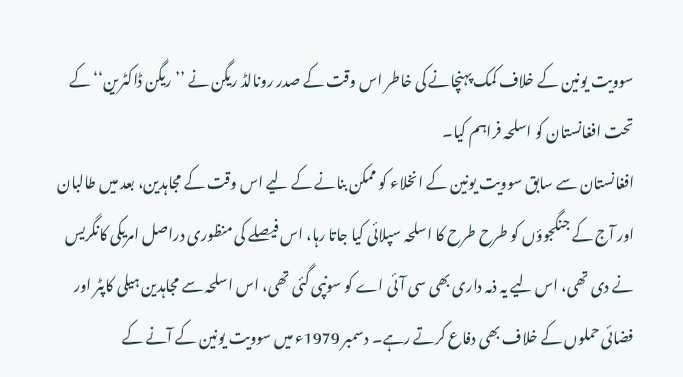سوویت یونین کے خلاف کمک پہنچانے کی خاطر اس وقت کے صدر رونالڈ ریگن نے ’’ریگن ڈاکٹرین‘‘ کے تحت افغانستان کو اسلحہ فراہم کیا۔
افغانستان سے سابق سوویت یونین کے انخلاء کو ممکن بنانے کے لیے اس وقت کے مجاہدین، بعد میں طالبان اور آج کے جنگجوؤں کو طرح طرح کا اسلحہ سپلائی کیا جاتا رہا، اس فیصلے کی منظوری دراصل امریکی کانگریس نے دی تھی، اس لیے یہ ذمہ داری بھی سی آئی اے کو سونپی گئی تھی، اس اسلحہ سے مجاہدین ہیلی کاپٹر اور فضائی حملوں کے خلاف بھی دفاع کرتے رہے۔ دسمبر 1979ء میں سوویت یونین کے آنے کے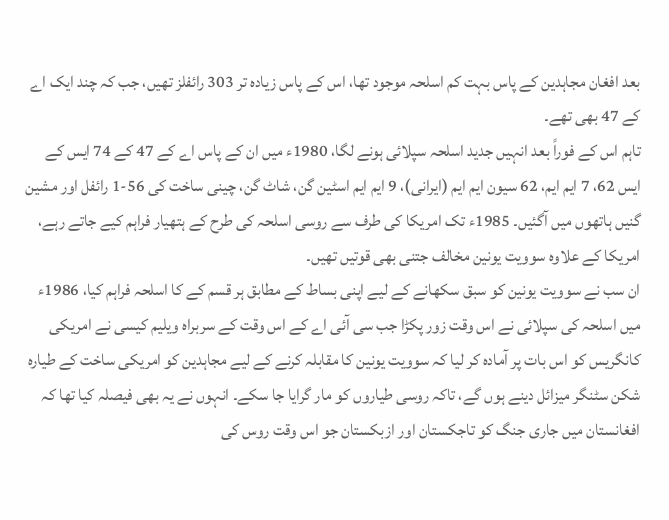بعد افغان مجاہدین کے پاس بہت کم اسلحہ موجود تھا، اس کے پاس زیادہ تر 303 رائفلز تھیں، جب کہ چند ایک اے کے 47 بھی تھے۔
تاہم اس کے فوراً بعد انہیں جدید اسلحہ سپلائی ہونے لگا، 1980ء میں ان کے پاس اے کے 47 کے 74 ایس کے ایس 62، 7 ایم ایم، 62 سیون ایم ایم (ایرانی)، 9 ایم ایم اسٹین گن، شاٹ گن، چینی ساخت کی 56-1 رائفل اور مشین گنیں ہاتھوں میں آگئیں۔ 1985ء تک امریکا کی طرف سے روسی اسلحہ کی طرح کے ہتھیار فراہم کیے جاتے رہے، امریکا کے علاوہ سوویت یونین مخالف جتنی بھی قوتیں تھیں۔
ان سب نے سوویت یونین کو سبق سکھانے کے لیے اپنی بساط کے مطابق ہر قسم کے کا اسلحہ فراہم کیا، 1986ء میں اسلحہ کی سپلائی نے اس وقت زور پکڑا جب سی آئی اے کے اس وقت کے سربراہ ویلیم کیسی نے امریکی کانگریس کو اس بات پر آمادہ کر لیا کہ سوویت یونین کا مقابلہ کرنے کے لیے مجاہدین کو امریکی ساخت کے طیارہ شکن سٹنگر میزائل دینے ہوں گے، تاکہ روسی طیاروں کو مار گرایا جا سکے۔ انہوں نے یہ بھی فیصلہ کیا تھا کہ افغانستان میں جاری جنگ کو تاجکستان اور ازبکستان جو اس وقت روس کی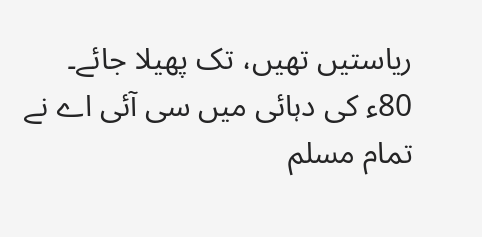ریاستیں تھیں، تک پھیلا جائے۔
80ء کی دہائی میں سی آئی اے نے تمام مسلم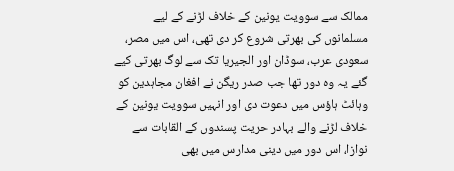ممالک سے سوویت یونین کے خلاف لڑنے کے لیے مسلمانوں کی بھرتی شروع کر دی تھی، اس میں مصر، سعودی عرب، سوڈان اور الجیریا تک سے لوگ بھرتی کیے گئے یہ وہ دور تھا جب صدر ریگن نے افغان مجاہدین کو وہائٹ ہاؤس میں دعوت دی اور انہیں سوویت یونین کے خلاف لڑنے والے بہادر حریت پسندوں کے القابات سے نوازا، اس دور میں دینی مدارس میں بھی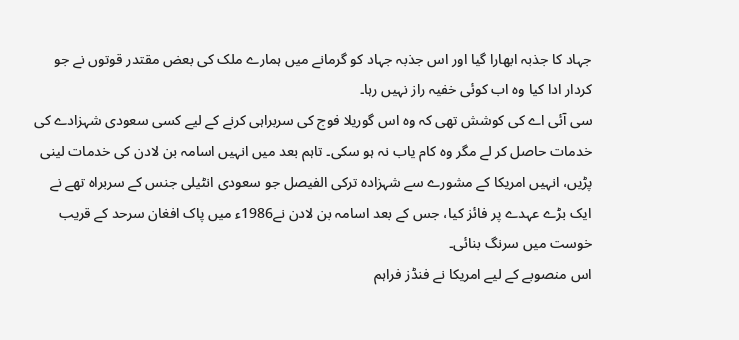جہاد کا جذبہ ابھارا گیا اور اس جذبہ جہاد کو گرمانے میں ہمارے ملک کی بعض مقتدر قوتوں نے جو کردار ادا کیا وہ اب کوئی خفیہ راز نہیں رہا۔
سی آئی اے کی کوشش تھی کہ وہ اس گوریلا فوج کی سربراہی کرنے کے لیے کسی سعودی شہزادے کی خدمات حاصل کر لے مگر وہ کام یاب نہ ہو سکی۔ تاہم بعد میں انہیں اسامہ بن لادن کی خدمات لینی پڑیں، انہیں امریکا کے مشورے سے شہزادہ ترکی الفیصل جو سعودی انٹیلی جنس کے سربراہ تھے نے ایک بڑے عہدے پر فائز کیا، جس کے بعد اسامہ بن لادن نے1986ء میں پاک افغان سرحد کے قریب خوست میں سرنگ بنائی۔
اس منصوبے کے لیے امریکا نے فنڈز فراہم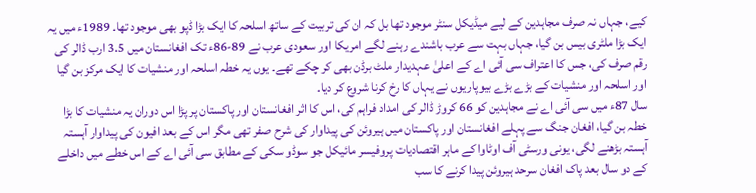کیے، جہاں نہ صرف مجاہدین کے لیے میڈیکل سنٹر موجود تھا بل کہ ان کی تربیت کے ساتھ اسلحہ کا ایک بڑا ڈپو بھی موجود تھا۔ 1989ء میں یہ ایک بڑا ملٹری بیس بن گیا، جہاں بہت سے عرب باشندے رہنے لگے امریکا اور سعودی عرب نے 89-86ء تک افغانستان میں 3.5 ارب ڈالر کی رقم صرف کی، جس کا اعتراف سی آئی اے کے اعلیٰ عہدیدار ملٹ برڈن بھی کر چکے تھے۔ یوں یہ خطہ اسلحہ اور منشیات کا ایک مرکز بن گیا اور اسلحہ اور منشیات کے بڑے بڑے بیوپاریوں نے یہاں کا رخ کرنا شروع کر دیا۔
سال 87ء میں سی آئی اے نے مجاہدین کو 66 کروڑ ڈالر کی امداد فراہم کی، اس کا اثر افغانستان اور پاکستان پر پڑا اس دوران یہ منشیات کا بڑا خطہ بن گیا، افغان جنگ سے پہلے افغانستان اور پاکستان میں ہیروئن کی پیداوار کی شرح صفر تھی مگر اس کے بعد افیون کی پیداوار آہستہ آہستہ بڑھنے لگی، یونی ورسٹی آف اوٹاوا کے ماہر اقتصادیات پروفیسر مائیکل جو سوڈو سکی کے مطابق سی آئی اے کے اس خطے میں داخلے کے دو سال بعد پاک افغان سرحد ہیروئن پیدا کرنے کا سب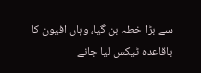سے بڑا خطہ بن گیا، وہاں افیون کا باقاعدہ ٹیکس لیا جانے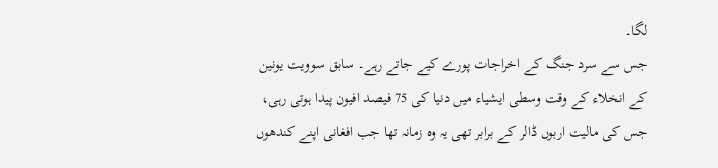لگا۔
جس سے سرد جنگ کے اخراجات پورے کیے جاتے رہے۔ سابق سوویت یونین کے انخلاء کے وقت وسطی ایشیاء میں دنیا کی 75 فیصد افیون پیدا ہوتی رہی، جس کی مالیت اربوں ڈالر کے برابر تھی یہ وہ زمانہ تھا جب افغانی اپنے کندھوں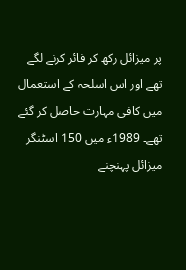پر میزائل رکھ کر فائر کرنے لگے تھے اور اس اسلحہ کے استعمال میں کافی مہارت حاصل کر گئے تھے۔ 1989ء میں 150 اسٹنگر میزائل پہنچنے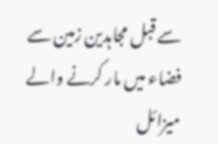سے قبل مجاہدین زمین سے فضاء میں مار کرنے والے میزائل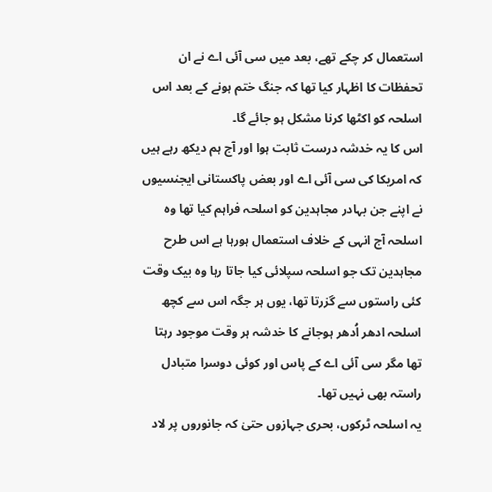استعمال کر چکے تھے، بعد میں سی آئی اے نے ان تحفظات کا اظہار کیا تھا کہ جنگ ختم ہونے کے بعد اس اسلحہ کو اکٹھا کرنا مشکل ہو جائے گا۔
اس کا یہ خدشہ درست ثابت ہوا اور آج ہم دیکھ رہے ہیں کہ امریکا کی سی آئی اے اور بعض پاکستانی ایجنسیوں نے اپنے جن بہادر مجاہدین کو اسلحہ فراہم کیا تھا وہ اسلحہ آج انہی کے خلاف استعمال ہورہا ہے اس طرح مجاہدین تک جو اسلحہ سپلائی کیا جاتا رہا وہ بیک وقت کئی راستوں سے گزرتا تھا، یوں ہر جگہ اس سے کچھ اسلحہ ادھر اُدھر ہوجانے کا خدشہ ہر وقت موجود رہتا تھا مگر سی آئی اے کے پاس اور کوئی دوسرا متبادل راستہ بھی نہیں تھا۔
یہ اسلحہ ٹرکوں، بحری جہازوں حتیٰ کہ جانوروں پر لاد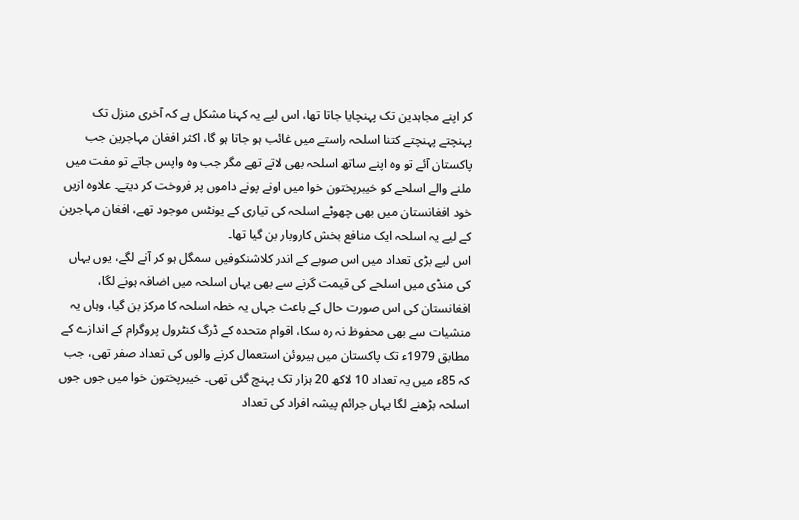کر اپنے مجاہدین تک پہنچایا جاتا تھا، اس لیے یہ کہنا مشکل ہے کہ آخری منزل تک پہنچتے پہنچتے کتنا اسلحہ راستے میں غائب ہو جاتا ہو گا، اکثر افغان مہاجرین جب پاکستان آئے تو وہ اپنے ساتھ اسلحہ بھی لاتے تھے مگر جب وہ واپس جاتے تو مفت میں ملنے والے اسلحے کو خیبرپختون خوا میں اونے پونے داموں پر فروخت کر دیتے۔ علاوہ ازیں خود افغانستان میں بھی چھوٹے اسلحہ کی تیاری کے یونٹس موجود تھے، افغان مہاجرین کے لیے یہ اسلحہ ایک منافع بخش کاروبار بن گیا تھا۔
اس لیے بڑی تعداد میں اس صوبے کے اندر کلاشنکوفیں سمگل ہو کر آنے لگے، یوں یہاں کی منڈی میں اسلحے کی قیمت گرنے سے بھی یہاں اسلحہ میں اضافہ ہونے لگا، افغانستان کی اس صورت حال کے باعث جہاں یہ خطہ اسلحہ کا مرکز بن گیا، وہاں یہ منشیات سے بھی محفوظ نہ رہ سکا، اقوام متحدہ کے ڈرگ کنٹرول پروگرام کے اندازے کے مطابق 1979ء تک پاکستان میں ہیروئن استعمال کرنے والوں کی تعداد صفر تھی، جب کہ 85ء میں یہ تعداد 10 لاکھ 20 ہزار تک پہنچ گئی تھی۔ خیبرپختون خوا میں جوں جوں اسلحہ بڑھنے لگا یہاں جرائم پیشہ افراد کی تعداد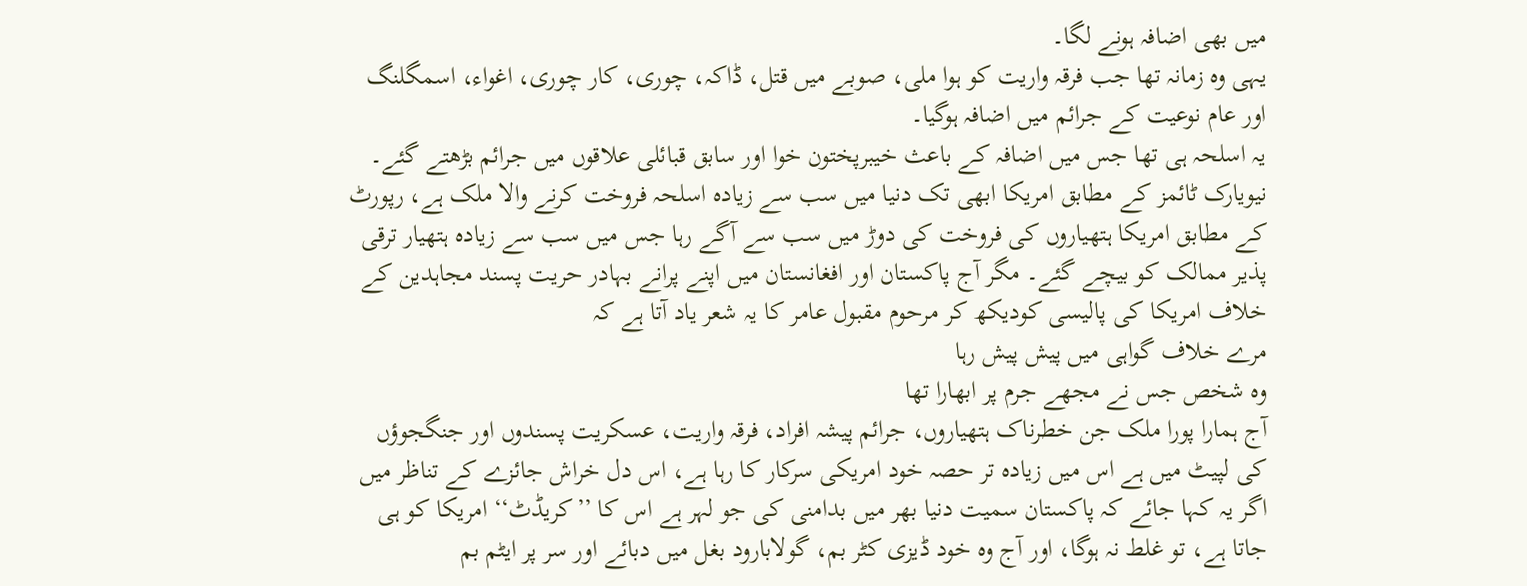میں بھی اضافہ ہونے لگا۔
یہی وہ زمانہ تھا جب فرقہ واریت کو ہوا ملی، صوبے میں قتل، ڈاکہ، چوری، کار چوری، اغواء، اسمگلنگ اور عام نوعیت کے جرائم میں اضافہ ہوگیا۔
یہ اسلحہ ہی تھا جس میں اضافہ کے باعث خیبرپختون خوا اور سابق قبائلی علاقوں میں جرائم بڑھتے گئے۔ نیویارک ٹائمز کے مطابق امریکا ابھی تک دنیا میں سب سے زیادہ اسلحہ فروخت کرنے والا ملک ہے، رپورٹ کے مطابق امریکا ہتھیاروں کی فروخت کی دوڑ میں سب سے آگے رہا جس میں سب سے زیادہ ہتھیار ترقی پذیر ممالک کو بیچے گئے۔ مگر آج پاکستان اور افغانستان میں اپنے پرانے بہادر حریت پسند مجاہدین کے خلاف امریکا کی پالیسی کودیکھ کر مرحوم مقبول عامر کا یہ شعر یاد آتا ہے کہ
مرے خلاف گواہی میں پیش پیش رہا
وہ شخص جس نے مجھے جرم پر ابھارا تھا
آج ہمارا پورا ملک جن خطرناک ہتھیاروں، جرائم پیشہ افراد، فرقہ واریت، عسکریت پسندوں اور جنگجوؤں کی لپیٹ میں ہے اس میں زیادہ تر حصہ خود امریکی سرکار کا رہا ہے، اس دل خراش جائزے کے تناظر میں اگر یہ کہا جائے کہ پاکستان سمیت دنیا بھر میں بدامنی کی جو لہر ہے اس کا ’’کریڈٹ‘‘ امریکا کو ہی جاتا ہے، تو غلط نہ ہوگا، اور آج وہ خود ڈیزی کٹر بم، گولابارود بغل میں دبائے اور سر پر ایٹم بم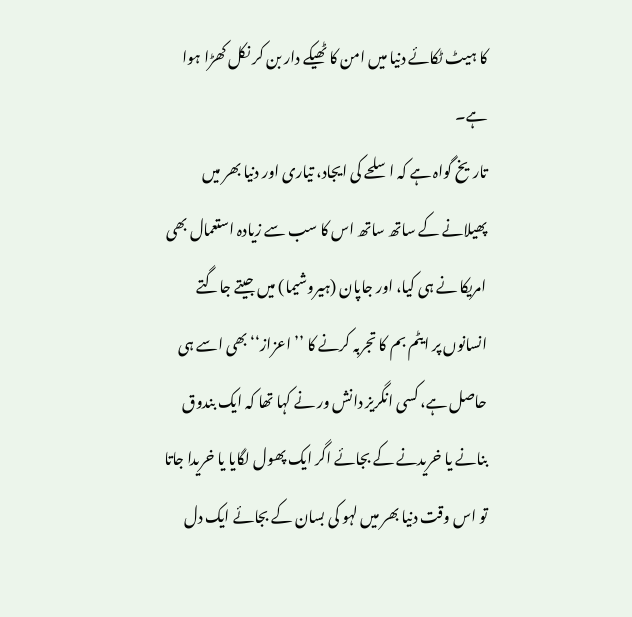کا ہیٹ ٹکائے دنیا میں امن کا ٹھیکے دار بن کر نکل کھڑا ہوا ہے۔
تاریخ گواہ ہے کہ اسلحے کی ایجاد، تیاری اور دنیا بھر میں پھیلانے کے ساتھ ساتھ اس کا سب سے زیادہ استعمال بھی امریکا نے ہی کیا، اور جاپان (ہیروشیما) میں جیتے جاگتے انسانوں پر ایٹم بم کا تجربہ کرنے کا ’’اعزاز‘‘ بھی اسے ہی حاصل ہے، کسی انگریز دانش ور نے کہا تھا کہ ایک بندوق بنانے یا خریدنے کے بجائے اگر ایک پھول لگایا یا خریدا جاتا تو اس وقت دنیا بھر میں لہو کی بسان کے بجائے ایک دل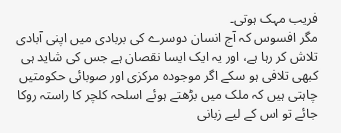فریب مہک ہوتی۔
مگر افسوس کہ آج انسان دوسرے کی بربادی میں اپنی آبادی تلاش کر رہا ہے، اور یہ ایک ایسا نقصان ہے جس کی شاید ہی کبھی تلافی ہو سکے اگر موجودہ مرکزی اور صوبائی حکومتیں چاہتی ہیں کہ ملک میں بڑھتے ہوئے اسلحہ کلچر کا راستہ روکا جائے تو اس کے لیے زبانی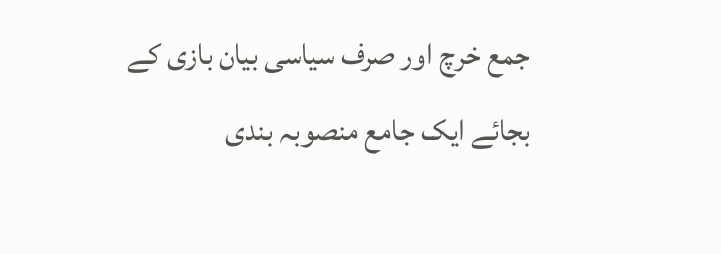جمع خرچ اور صرف سیاسی بیان بازی کے بجائے ایک جامع منصوبہ بندی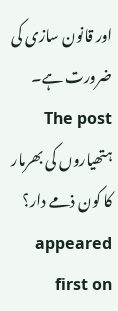اور قانون سازی کی ضرورت ہے۔
The post ہتھیاروں کی بھرمار کا کون ذمے دار؟ appeared first on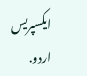ایکسپریس اردو.